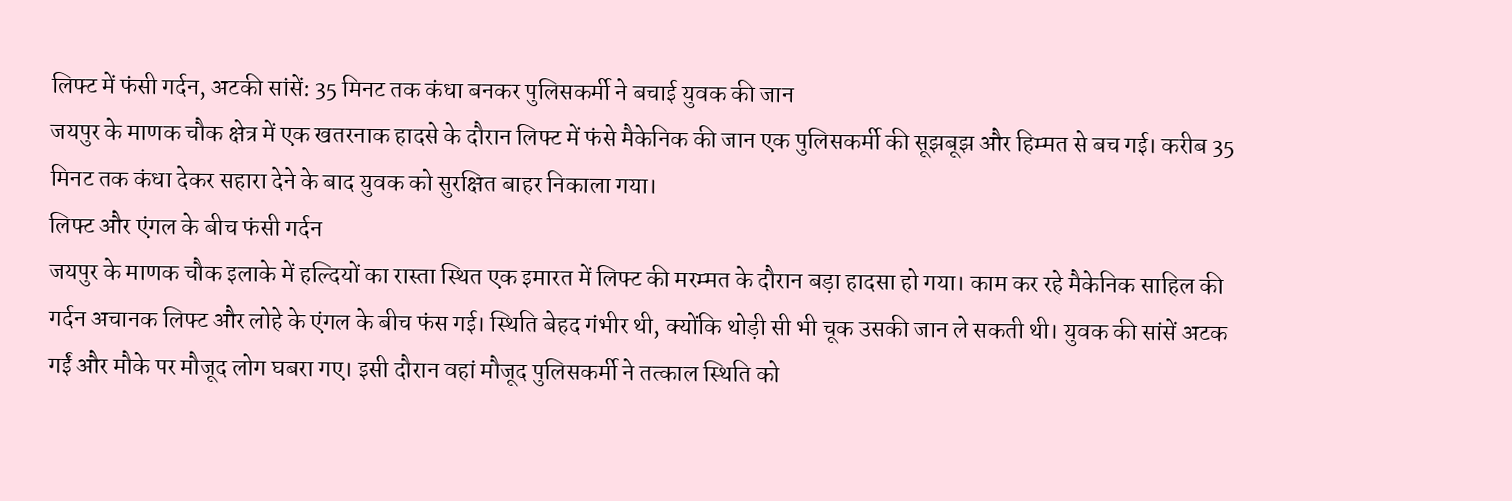लिफ्ट में फंसी गर्दन, अटकी सांसें: 35 मिनट तक कंधा बनकर पुलिसकर्मी ने बचाई युवक की जान
जयपुर के माणक चौक क्षेत्र में एक खतरनाक हादसे के दौरान लिफ्ट में फंसे मैकेनिक की जान एक पुलिसकर्मी की सूझबूझ और हिम्मत से बच गई। करीब 35 मिनट तक कंधा देकर सहारा देने के बाद युवक को सुरक्षित बाहर निकाला गया।
लिफ्ट और एंगल के बीच फंसी गर्दन
जयपुर के माणक चौक इलाके में हल्दियों का रास्ता स्थित एक इमारत में लिफ्ट की मरम्मत के दौरान बड़ा हादसा हो गया। काम कर रहे मैकेनिक साहिल की गर्दन अचानक लिफ्ट और लोहे के एंगल के बीच फंस गई। स्थिति बेहद गंभीर थी, क्योंकि थोड़ी सी भी चूक उसकी जान ले सकती थी। युवक की सांसें अटक गईं और मौके पर मौजूद लोग घबरा गए। इसी दौरान वहां मौजूद पुलिसकर्मी ने तत्काल स्थिति को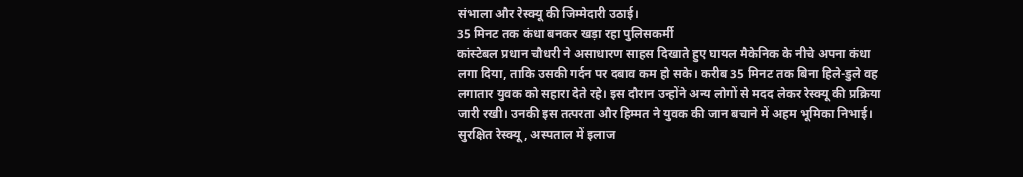संभाला और रेस्क्यू की जिम्मेदारी उठाई।
35 मिनट तक कंधा बनकर खड़ा रहा पुलिसकर्मी
कांस्टेबल प्रधान चौधरी ने असाधारण साहस दिखाते हुए घायल मैकेनिक के नीचे अपना कंधा लगा दिया, ताकि उसकी गर्दन पर दबाव कम हो सके। करीब 35 मिनट तक बिना हिले-डुले वह लगातार युवक को सहारा देते रहे। इस दौरान उन्होंने अन्य लोगों से मदद लेकर रेस्क्यू की प्रक्रिया जारी रखी। उनकी इस तत्परता और हिम्मत ने युवक की जान बचाने में अहम भूमिका निभाई।
सुरक्षित रेस्क्यू, अस्पताल में इलाज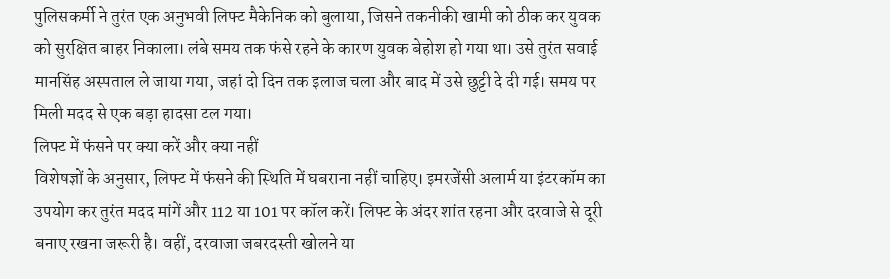पुलिसकर्मी ने तुरंत एक अनुभवी लिफ्ट मैकेनिक को बुलाया, जिसने तकनीकी खामी को ठीक कर युवक को सुरक्षित बाहर निकाला। लंबे समय तक फंसे रहने के कारण युवक बेहोश हो गया था। उसे तुरंत सवाई मानसिंह अस्पताल ले जाया गया, जहां दो दिन तक इलाज चला और बाद में उसे छुट्टी दे दी गई। समय पर मिली मदद से एक बड़ा हादसा टल गया।
लिफ्ट में फंसने पर क्या करें और क्या नहीं
विशेषज्ञों के अनुसार, लिफ्ट में फंसने की स्थिति में घबराना नहीं चाहिए। इमरजेंसी अलार्म या इंटरकॉम का उपयोग कर तुरंत मदद मांगें और 112 या 101 पर कॉल करें। लिफ्ट के अंदर शांत रहना और दरवाजे से दूरी बनाए रखना जरूरी है। वहीं, दरवाजा जबरदस्ती खोलने या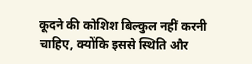कूदने की कोशिश बिल्कुल नहीं करनी चाहिए, क्योंकि इससे स्थिति और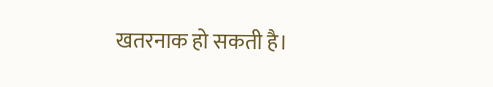खतरनाक हो सकती है।